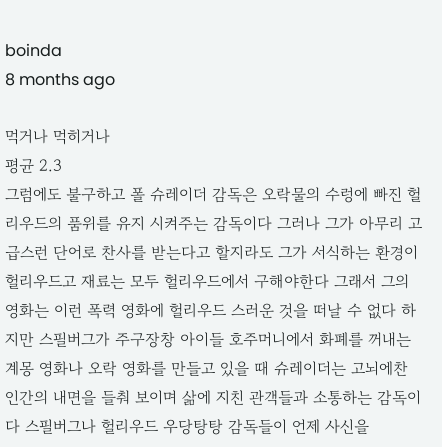boinda
8 months ago

먹거나 먹히거나
평균 2.3
그럼에도 불구하고 폴 슈레이더 감독은 오락물의 수렁에 빠진 헐리우드의 품위를 유지 시켜주는 감독이다 그러나 그가 아무리 고급스런 단어로 찬사를 받는다고 할지라도 그가 서식하는 환경이 헐리우드고 재료는 모두 헐리우드에서 구해야한다 그래서 그의 영화는 이런 폭력 영화에 헐리우드 스러운 것을 떠날 수 없다 하지만 스필버그가 주구장창 아이들 호주머니에서 화폐를 꺼내는 계몽 영화나 오락 영화를 만들고 있을 때 슈레이더는 고뇌에찬 인간의 내면을 들춰 보이며 삶에 지친 관객들과 소통하는 감독이다 스필버그나 헐리우드 우당탕탕 감독들이 언제 사신을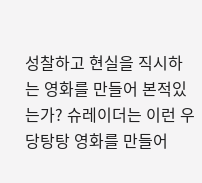성찰하고 현실을 직시하는 영화를 만들어 본적있는가? 슈레이더는 이런 우당탕탕 영화를 만들어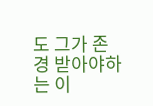도 그가 존경 받아야하는 이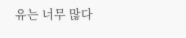유는 너무 많다